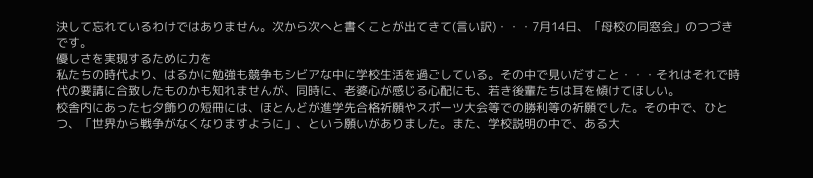決して忘れているわけではありません。次から次へと書くことが出てきて(言い訳)・・・7月14日、「母校の同窓会」のつづきです。
優しさを実現するために力を
私たちの時代より、はるかに勉強も競争もシビアな中に学校生活を過ごしている。その中で見いだすこと・・・それはそれで時代の要請に合致したものかも知れませんが、同時に、老婆心が感じる心配にも、若き後輩たちは耳を傾けてほしい。
校舎内にあった七夕飾りの短冊には、ほとんどが進学先合格祈願やスポーツ大会等での勝利等の祈願でした。その中で、ひとつ、「世界から戦争がなくなりますように」、という願いがありました。また、学校説明の中で、ある大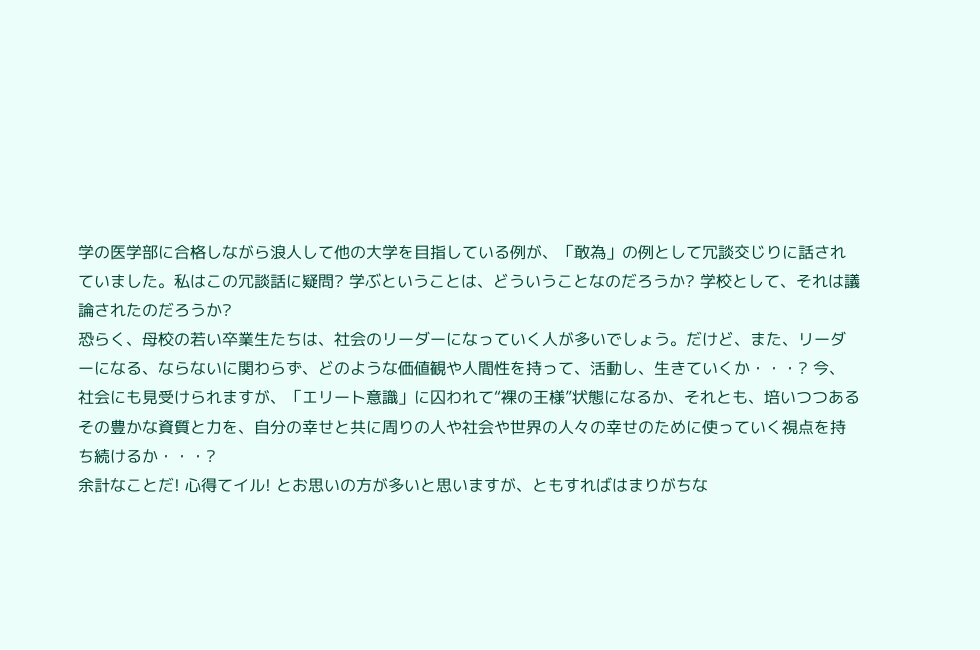学の医学部に合格しながら浪人して他の大学を目指している例が、「敢為」の例として冗談交じりに話されていました。私はこの冗談話に疑問? 学ぶということは、どういうことなのだろうか? 学校として、それは議論されたのだろうか?
恐らく、母校の若い卒業生たちは、社会のリーダーになっていく人が多いでしょう。だけど、また、リーダーになる、ならないに関わらず、どのような価値観や人間性を持って、活動し、生きていくか・・・? 今、社会にも見受けられますが、「エリート意識」に囚われて“裸の王様”状態になるか、それとも、培いつつあるその豊かな資質と力を、自分の幸せと共に周りの人や社会や世界の人々の幸せのために使っていく視点を持ち続けるか・・・?
余計なことだ! 心得てイル! とお思いの方が多いと思いますが、ともすればはまりがちな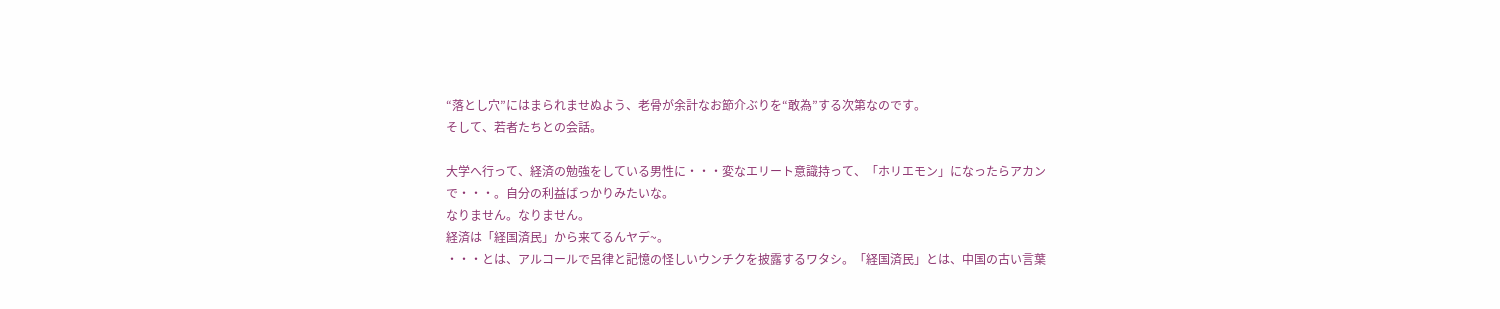“落とし穴”にはまられませぬよう、老骨が余計なお節介ぶりを“敢為”する次第なのです。
そして、若者たちとの会話。

大学へ行って、経済の勉強をしている男性に・・・変なエリート意識持って、「ホリエモン」になったらアカンで・・・。自分の利益ばっかりみたいな。
なりません。なりません。
経済は「経国済民」から来てるんヤデ~。
・・・とは、アルコールで呂律と記憶の怪しいウンチクを披露するワタシ。「経国済民」とは、中国の古い言葉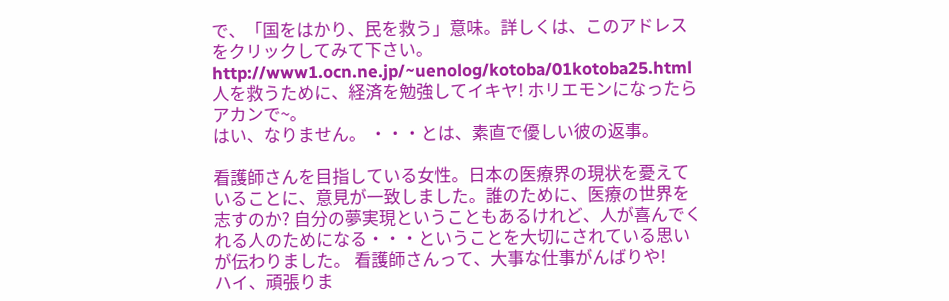で、「国をはかり、民を救う」意味。詳しくは、このアドレスをクリックしてみて下さい。
http://www1.ocn.ne.jp/~uenolog/kotoba/01kotoba25.html
人を救うために、経済を勉強してイキヤ! ホリエモンになったらアカンで~。
はい、なりません。 ・・・とは、素直で優しい彼の返事。

看護師さんを目指している女性。日本の医療界の現状を憂えていることに、意見が一致しました。誰のために、医療の世界を志すのか? 自分の夢実現ということもあるけれど、人が喜んでくれる人のためになる・・・ということを大切にされている思いが伝わりました。 看護師さんって、大事な仕事がんばりや!
ハイ、頑張りま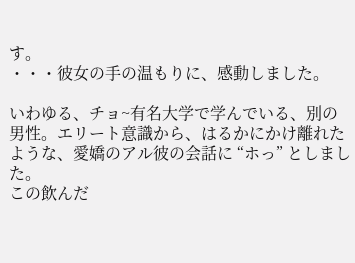す。
・・・彼女の手の温もりに、感動しました。

いわゆる、チョ~有名大学で学んでいる、別の男性。エリート意識から、はるかにかけ離れたような、愛嬌のアル彼の会話に “ホっ” としました。
この飲んだ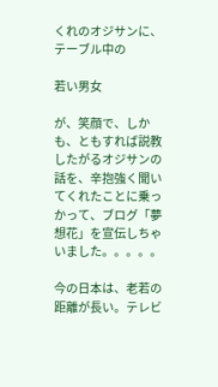くれのオジサンに、テーブル中の

若い男女

が、笑顔で、しかも、ともすれば説教したがるオジサンの話を、辛抱強く聞いてくれたことに乗っかって、ブログ「夢想花」を宣伝しちゃいました。。。。。

今の日本は、老若の距離が長い。テレビ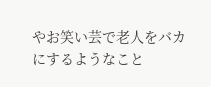やお笑い芸で老人をバカにするようなこと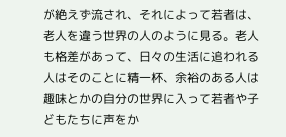が絶えず流され、それによって若者は、老人を違う世界の人のように見る。老人も格差があって、日々の生活に追われる人はそのことに精一杯、余裕のある人は趣味とかの自分の世界に入って若者や子どもたちに声をか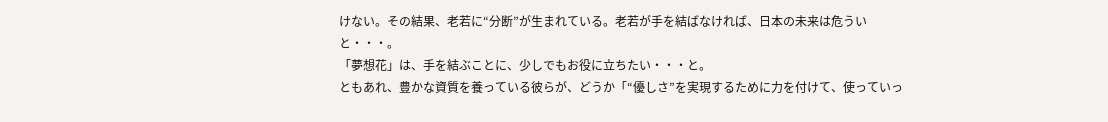けない。その結果、老若に“分断”が生まれている。老若が手を結ばなければ、日本の未来は危うい
と・・・。
「夢想花」は、手を結ぶことに、少しでもお役に立ちたい・・・と。
ともあれ、豊かな資質を養っている彼らが、どうか「“優しさ”を実現するために力を付けて、使っていっ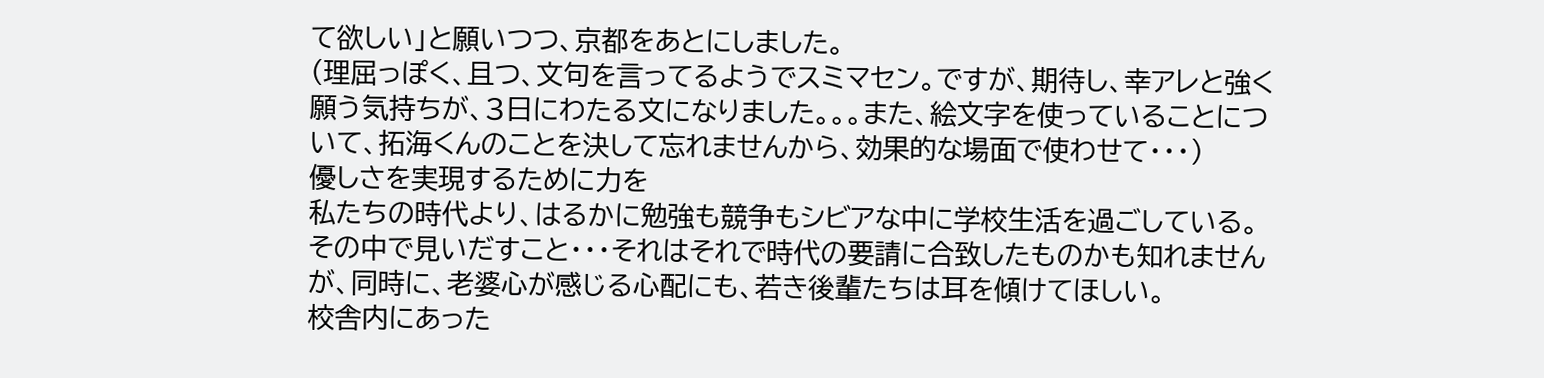て欲しい」と願いつつ、京都をあとにしました。
(理屈っぽく、且つ、文句を言ってるようでスミマセン。ですが、期待し、幸アレと強く願う気持ちが、3日にわたる文になりました。。。また、絵文字を使っていることについて、拓海くんのことを決して忘れませんから、効果的な場面で使わせて・・・)
優しさを実現するために力を
私たちの時代より、はるかに勉強も競争もシビアな中に学校生活を過ごしている。その中で見いだすこと・・・それはそれで時代の要請に合致したものかも知れませんが、同時に、老婆心が感じる心配にも、若き後輩たちは耳を傾けてほしい。
校舎内にあった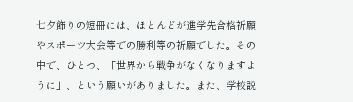七夕飾りの短冊には、ほとんどが進学先合格祈願やスポーツ大会等での勝利等の祈願でした。その中で、ひとつ、「世界から戦争がなくなりますように」、という願いがありました。また、学校説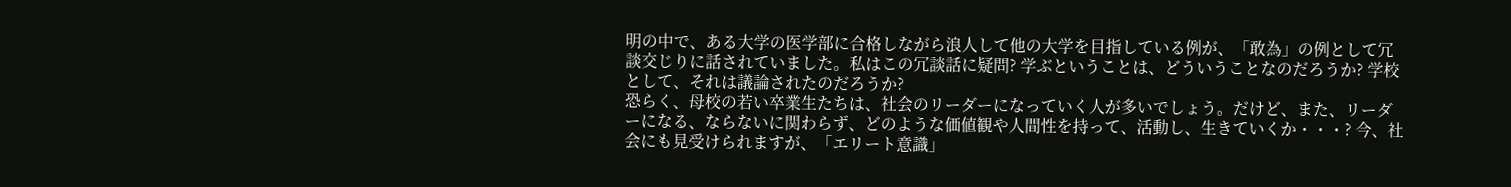明の中で、ある大学の医学部に合格しながら浪人して他の大学を目指している例が、「敢為」の例として冗談交じりに話されていました。私はこの冗談話に疑問? 学ぶということは、どういうことなのだろうか? 学校として、それは議論されたのだろうか?
恐らく、母校の若い卒業生たちは、社会のリーダーになっていく人が多いでしょう。だけど、また、リーダーになる、ならないに関わらず、どのような価値観や人間性を持って、活動し、生きていくか・・・? 今、社会にも見受けられますが、「エリート意識」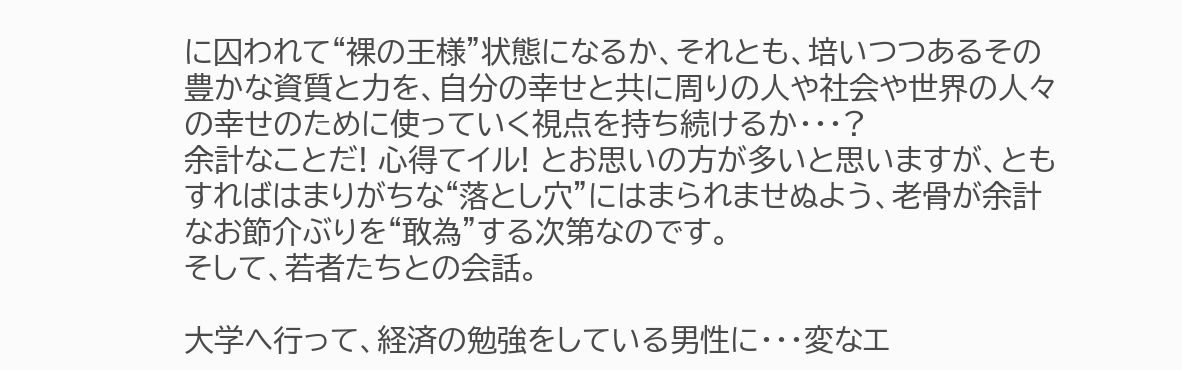に囚われて“裸の王様”状態になるか、それとも、培いつつあるその豊かな資質と力を、自分の幸せと共に周りの人や社会や世界の人々の幸せのために使っていく視点を持ち続けるか・・・?
余計なことだ! 心得てイル! とお思いの方が多いと思いますが、ともすればはまりがちな“落とし穴”にはまられませぬよう、老骨が余計なお節介ぶりを“敢為”する次第なのです。
そして、若者たちとの会話。

大学へ行って、経済の勉強をしている男性に・・・変なエ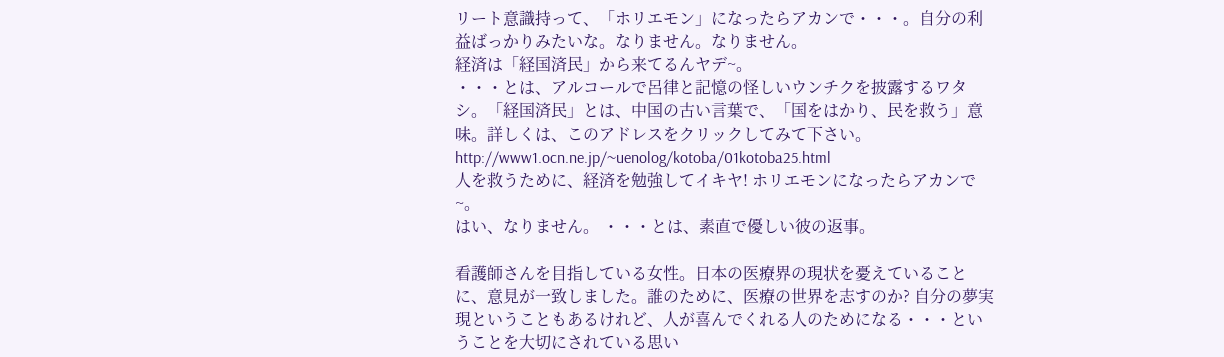リート意識持って、「ホリエモン」になったらアカンで・・・。自分の利益ばっかりみたいな。なりません。なりません。
経済は「経国済民」から来てるんヤデ~。
・・・とは、アルコールで呂律と記憶の怪しいウンチクを披露するワタシ。「経国済民」とは、中国の古い言葉で、「国をはかり、民を救う」意味。詳しくは、このアドレスをクリックしてみて下さい。
http://www1.ocn.ne.jp/~uenolog/kotoba/01kotoba25.html
人を救うために、経済を勉強してイキヤ! ホリエモンになったらアカンで~。
はい、なりません。 ・・・とは、素直で優しい彼の返事。

看護師さんを目指している女性。日本の医療界の現状を憂えていることに、意見が一致しました。誰のために、医療の世界を志すのか? 自分の夢実現ということもあるけれど、人が喜んでくれる人のためになる・・・ということを大切にされている思い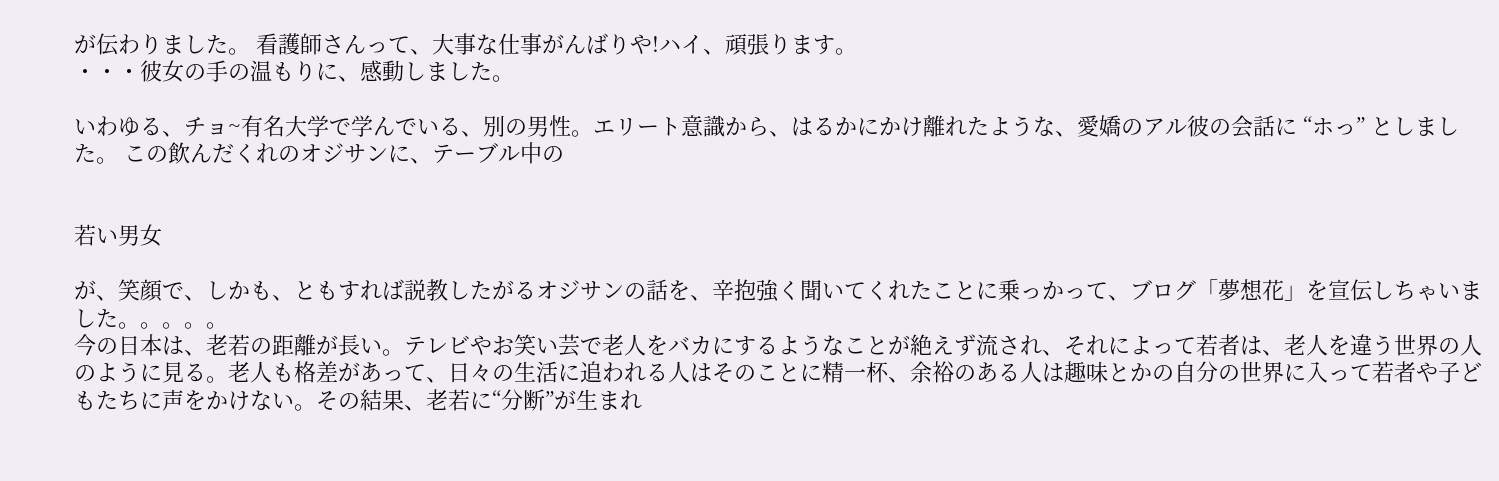が伝わりました。 看護師さんって、大事な仕事がんばりや!ハイ、頑張ります。
・・・彼女の手の温もりに、感動しました。

いわゆる、チョ~有名大学で学んでいる、別の男性。エリート意識から、はるかにかけ離れたような、愛嬌のアル彼の会話に “ホっ” としました。 この飲んだくれのオジサンに、テーブル中の


若い男女

が、笑顔で、しかも、ともすれば説教したがるオジサンの話を、辛抱強く聞いてくれたことに乗っかって、ブログ「夢想花」を宣伝しちゃいました。。。。。
今の日本は、老若の距離が長い。テレビやお笑い芸で老人をバカにするようなことが絶えず流され、それによって若者は、老人を違う世界の人のように見る。老人も格差があって、日々の生活に追われる人はそのことに精一杯、余裕のある人は趣味とかの自分の世界に入って若者や子どもたちに声をかけない。その結果、老若に“分断”が生まれ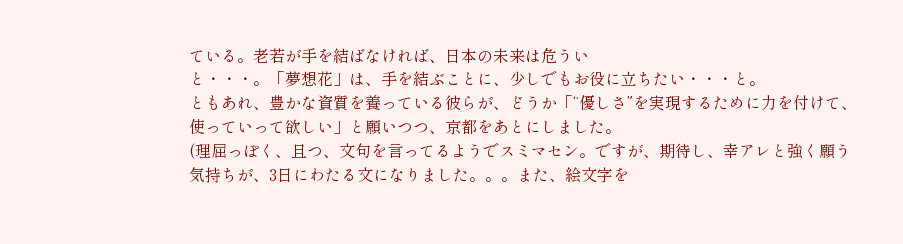ている。老若が手を結ばなければ、日本の未来は危うい
と・・・。「夢想花」は、手を結ぶことに、少しでもお役に立ちたい・・・と。
ともあれ、豊かな資質を養っている彼らが、どうか「“優しさ”を実現するために力を付けて、使っていって欲しい」と願いつつ、京都をあとにしました。
(理屈っぽく、且つ、文句を言ってるようでスミマセン。ですが、期待し、幸アレと強く願う気持ちが、3日にわたる文になりました。。。また、絵文字を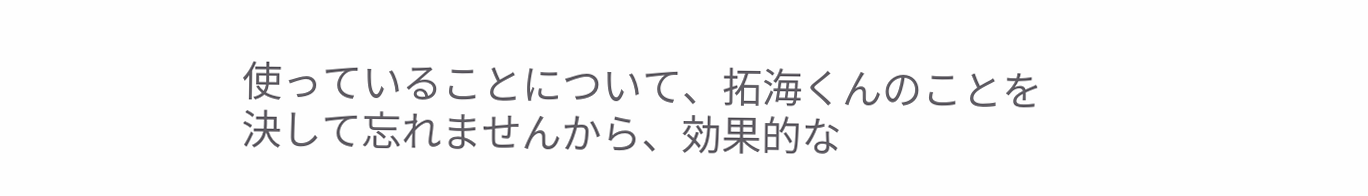使っていることについて、拓海くんのことを決して忘れませんから、効果的な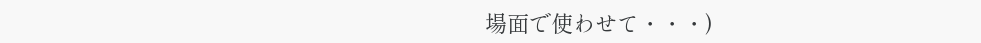場面で使わせて・・・)